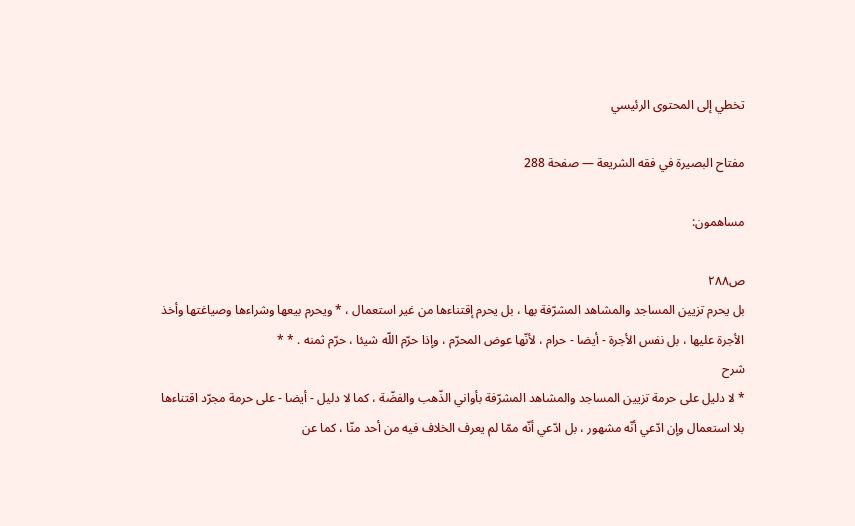تخطي إلى المحتوى الرئيسي

مفتاح البصيرة في فقه الشريعة — صفحة 288

مساهمون:

ص٢٨٨
بل يحرم تزيين المساجد والمشاهد المشرّفة بها ، بل يحرم إقتناءها من غير استعمال ، * ويحرم بيعها وشراءها وصياغتها وأخذ الأجرة عليها ، بل نفس الأجرة - أيضا - حرام ، لأنّها عوض المحرّم ، وإذا حرّم اللّه شيئا ، حرّم ثمنه . * *
شرح
* لا دليل على حرمة تزيين المساجد والمشاهد المشرّفة بأواني الذّهب والفضّة ، كما لا دليل - أيضا - على حرمة مجرّد اقتناءها بلا استعمال وإن ادّعي أنّه مشهور ، بل ادّعي أنّه ممّا لم يعرف الخلاف فيه من أحد منّا ، كما عن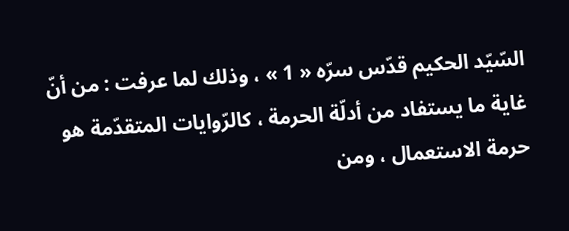السّيّد الحكيم قدّس سرّه « 1 » ، وذلك لما عرفت : من أنّ غاية ما يستفاد من أدلّة الحرمة ، كالرّوايات المتقدّمة هو حرمة الاستعمال ، ومن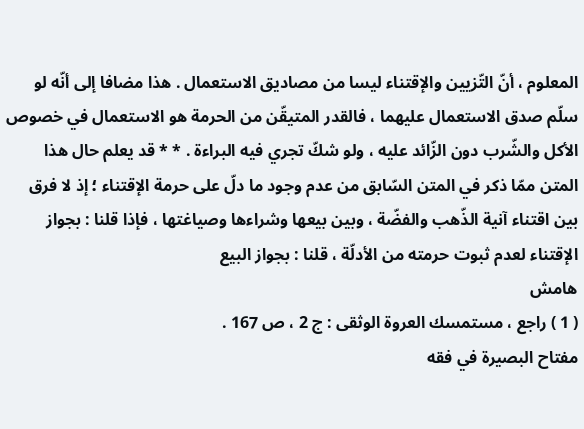المعلوم ، أنّ التّزيين والإقتناء ليسا من مصاديق الاستعمال . هذا مضافا إلى أنّه لو سلّم صدق الاستعمال عليهما ، فالقدر المتيقّن من الحرمة هو الاستعمال في خصوص الأكل والشّرب دون الزّائد عليه ، ولو شكّ تجري فيه البراءة . * * قد يعلم حال هذا المتن ممّا ذكر في المتن السّابق من عدم وجود ما دلّ على حرمة الإقتناء ؛ إذ لا فرق بين اقتناء آنية الذّهب والفضّة ، وبين بيعها وشراءها وصياغتها ، فإذا قلنا : بجواز الإقتناء لعدم ثبوت حرمته من الأدلّة ، قلنا : بجواز البيع
هامش
( 1 ) راجع ، مستمسك العروة الوثقى : ج 2 ، ص 167 .
مفتاح البصيرة في فقه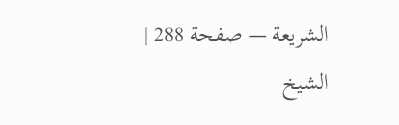الشريعة — صفحة 288 | الشيخ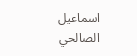اسماعيل الصالحي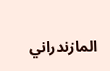المازندراني